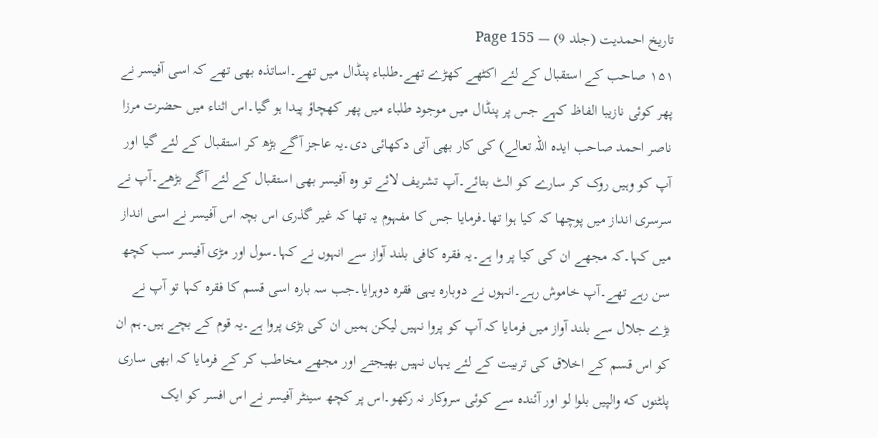تاریخ احمدیت (جلد 9) — Page 155
۱۵۱ صاحب کے استقبال کے لئے اکٹھے کھڑے تھے۔طلباء پنڈال میں تھے۔اساتذہ بھی تھے کہ اسی آفیسر نے پھر کوئی نازیبا الفاظ کہے جس پر پنڈال میں موجود طلباء میں پھر کھچاؤ پیدا ہو گیا۔اس اثناء میں حضرت مرزا ناصر احمد صاحب ایدہ اللہ تعالے) کی کار بھی آتی دکھائی دی۔یہ عاجز آگے بڑھ کر استقبال کے لئے گیا اور آپ کو وہیں روک کر سارے کو الٹ بتائے۔آپ تشریف لائے تو وہ آفیسر بھی استقبال کے لئے آگے بڑھے۔آپ نے سرسری انداز میں پوچھا کہ کیا ہوا تھا۔فرمایا جس کا مفہوم یہ تھا کہ غیر گذری اس بچہ اس آفیسر نے اسی انداز میں کہا۔کہ مجھے ان کی کیا پر وا ہے۔یہ فقرہ کافی بلند آواز سے انہوں نے کہا۔سول اور مڑی آفیسر سب کچھ سن رہے تھے۔آپ خاموش رہے۔انہوں نے دوبارہ یہی فقرہ دوہرایا۔جب سہ بارہ اسی قسم کا فقرہ کہا تو آپ نے بڑے جلال سے بلند آواز میں فرمایا کہ آپ کو پروا نہیں لیکن ہمیں ان کی بڑی پروا ہے۔یہ قوم کے بچے ہیں۔ہم ان کو اس قسم کے اخلاق کی تربیت کے لئے یہاں نہیں بھیجتے اور مجھے مخاطب کر کے فرمایا کہ ابھی ساری پلٹنوں که والپیں بلوا لو اور آئندہ سے کوئی سروکار نہ رکھو۔اس پر کچھ سینٹر آفیسر نے اس افسر کو ایک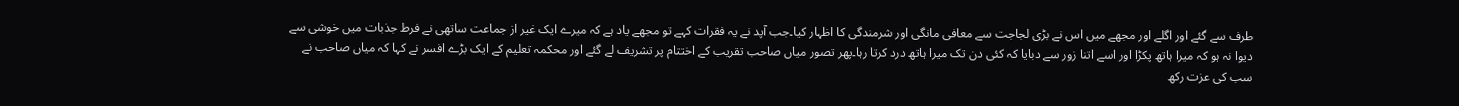طرف سے گئے اور اگلے اور مجھے میں اس نے بڑی لجاجت سے معافی مانگی اور شرمندگی کا اظہار کیا۔جب آپد نے یہ فقرات کہے تو مجھے یاد ہے کہ میرے ایک غیر از جماعت ساتھی نے فرط جذبات میں خوشی سے دیوا نہ ہو کہ میرا ہاتھ پکڑا اور اسے اتنا زور سے دبایا کہ کئی دن تک میرا ہاتھ درد کرتا رہا۔پھر تصور میاں صاحب تقریب کے اختتام پر تشریف لے گئے اور محکمہ تعلیم کے ایک بڑے افسر نے کہا کہ میاں صاحب نے سب کی عزت رکھ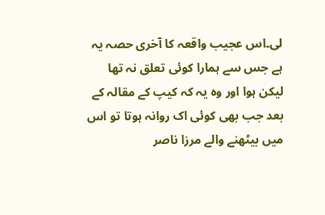لی۔اس عجیب واقعہ کا آخری حصہ یہ ہے جس سے ہمارا کوئی تعلق نہ تھا لیکن ہوا اور وہ یہ کہ کیپ کے مقالہ کے بعد جب بھی کوئی اک روانہ ہوتا تو اس میں بیٹھنے والے مرزا ناصر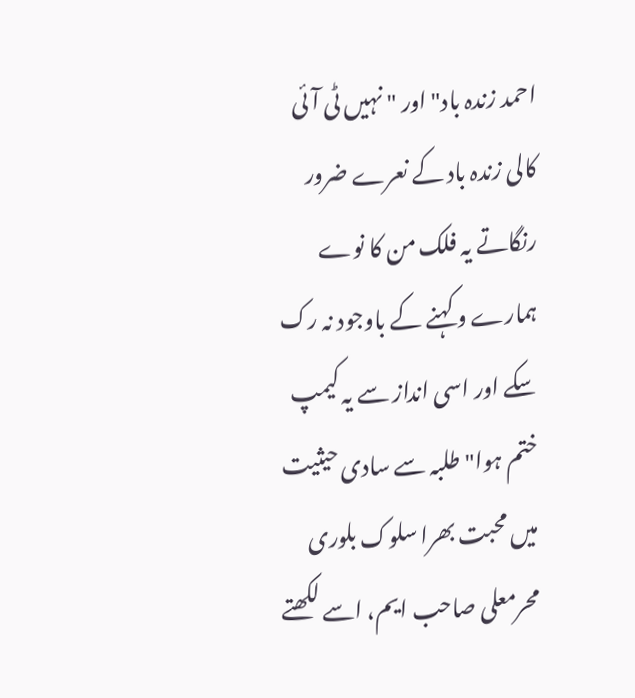احمد زندہ باد" اور " نہیں ٹی آئی کالی زندہ باد کے نعرے ضرور رنگاتے یہ فلک من کا نوے ہمارے و کہنے کے باوجود نہ رک سکے اور اسی انداز سے یہ کیمپ ختم ہوا" طلبہ سے سادی حیثیت میں محبت بھرا سلوک بلوری محرمعلی صاحب ایم، اسے لکھتے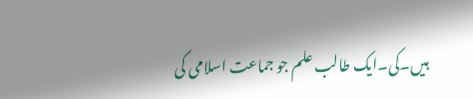ہیں۔کی۔ایک طالب علم جو جماعت اسلامی کی